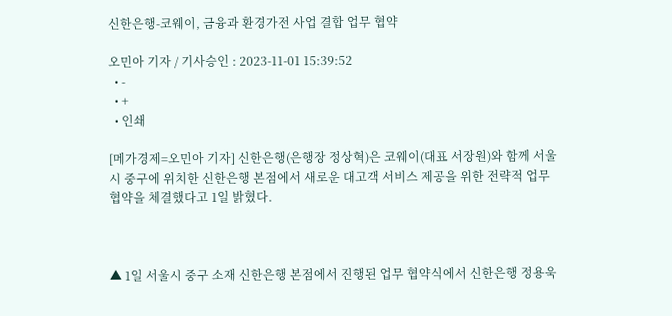신한은행-코웨이, 금융과 환경가전 사업 결합 업무 협약

오민아 기자 / 기사승인 : 2023-11-01 15:39:52
  • -
  • +
  • 인쇄

[메가경제=오민아 기자] 신한은행(은행장 정상혁)은 코웨이(대표 서장원)와 함께 서울시 중구에 위치한 신한은행 본점에서 새로운 대고객 서비스 제공을 위한 전략적 업무 협약을 체결했다고 1일 밝혔다.



▲ 1일 서울시 중구 소재 신한은행 본점에서 진행된 업무 협약식에서 신한은행 정용욱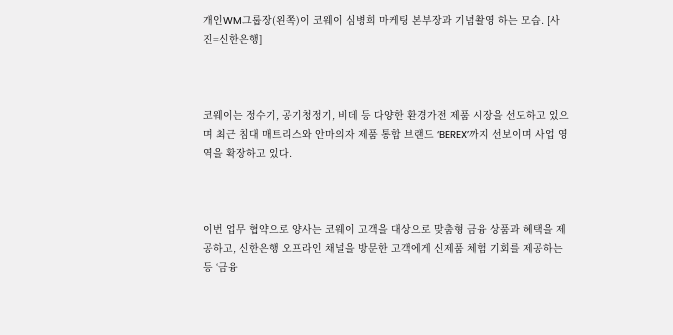개인WM그룹장(왼쪽)이 코웨이 심병희 마케팅 본부장과 기념촬영 하는 모습. [사진=신한은행]



코웨이는 정수기, 공기청정기, 비데 등 다양한 환경가전 제품 시장을 선도하고 있으며 최근 침대 매트리스와 안마의자 제품 통합 브랜드 ‘BEREX’까지 선보이며 사업 영역을 확장하고 있다.



이번 업무 협약으로 양사는 코웨이 고객을 대상으로 맞춤형 금융 상품과 혜택을 제공하고, 신한은행 오프라인 채널을 방문한 고객에게 신제품 체험 기회를 제공하는 등 ‘금융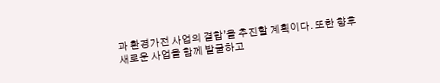과 환경가전 사업의 결합’을 추진할 계획이다. 또한 향후 새로운 사업을 함께 발굴하고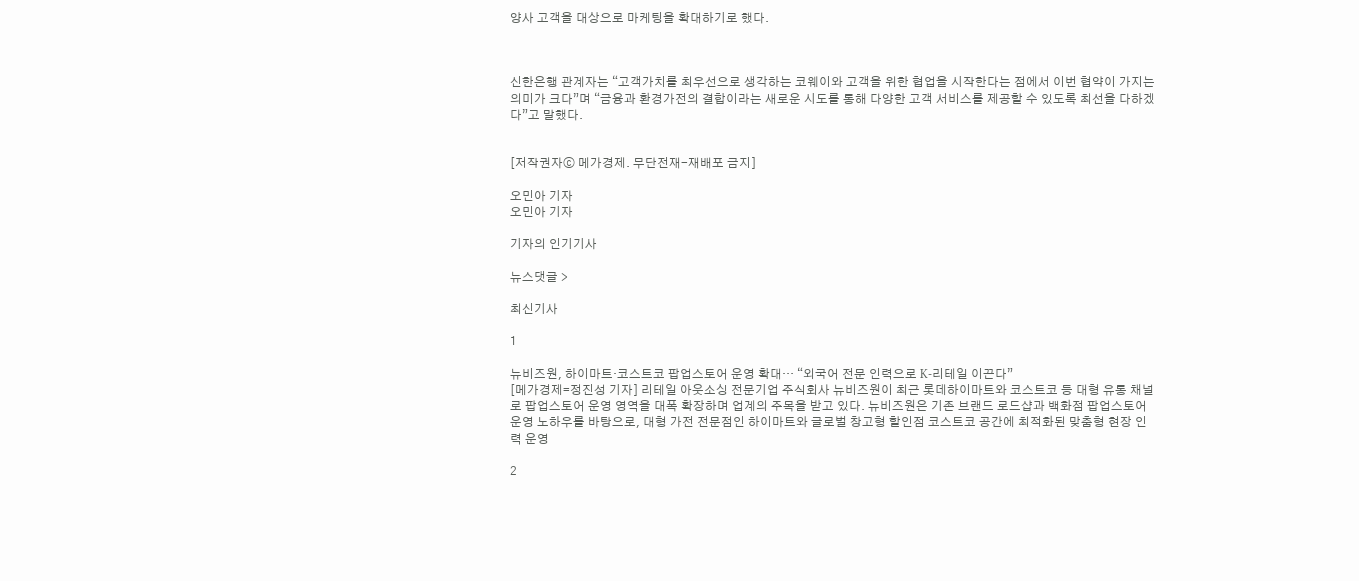양사 고객을 대상으로 마케팅을 확대하기로 했다.



신한은행 관계자는 “고객가치를 최우선으로 생각하는 코웨이와 고객을 위한 협업을 시작한다는 점에서 이번 협약이 가지는 의미가 크다”며 “금융과 환경가전의 결합이라는 새로운 시도를 통해 다양한 고객 서비스를 제공할 수 있도록 최선을 다하겠다”고 말했다.


[저작권자ⓒ 메가경제. 무단전재-재배포 금지]

오민아 기자
오민아 기자

기자의 인기기사

뉴스댓글 >

최신기사

1

뉴비즈원, 하이마트·코스트코 팝업스토어 운영 확대… “외국어 전문 인력으로 K-리테일 이끈다”
[메가경제=정진성 기자] 리테일 아웃소싱 전문기업 주식회사 뉴비즈원이 최근 롯데하이마트와 코스트코 등 대형 유통 채널로 팝업스토어 운영 영역을 대폭 확장하며 업계의 주목을 받고 있다. 뉴비즈원은 기존 브랜드 로드샵과 백화점 팝업스토어 운영 노하우를 바탕으로, 대형 가전 전문점인 하이마트와 글로벌 창고형 할인점 코스트코 공간에 최적화된 맞춤형 현장 인력 운영

2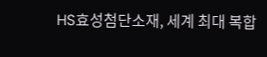HS효성첨단소재, 세계 최대 복합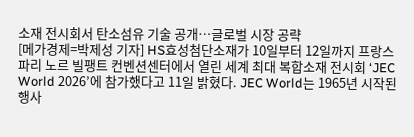소재 전시회서 탄소섬유 기술 공개…글로벌 시장 공략
[메가경제=박제성 기자] HS효성첨단소재가 10일부터 12일까지 프랑스 파리 노르 빌팽트 컨벤션센터에서 열린 세계 최대 복합소재 전시회 ‘JEC World 2026’에 참가했다고 11일 밝혔다. JEC World는 1965년 시작된 행사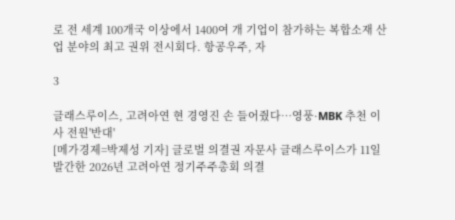로 전 세계 100개국 이상에서 1400여 개 기업이 참가하는 복합소재 산업 분야의 최고 권위 전시회다. 항공우주, 자

3

글래스루이스, 고려아연 현 경영진 손 들어줬다…영풍·MBK 추천 이사 전원'반대'
[메가경제=박제성 기자] 글로벌 의결권 자문사 글래스루이스가 11일 발간한 2026년 고려아연 정기주주총회 의결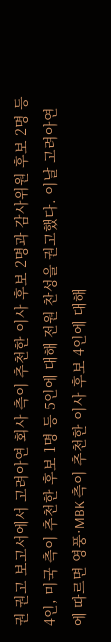권 권고 보고서에서 고려아연 회사 측이 추천한 이사 후보 2명과 감사위원 후보 2명 등 4인, 미국 측이 추천한 후보 1명 등 5인에 대해 전원 찬성을 권고했다. 이날 고려아연에 따르면 영풍·MBK 측이 추천한 이사 후보 4인에 대해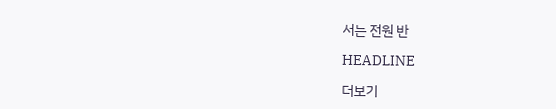서는 전원 반

HEADLINE

더보기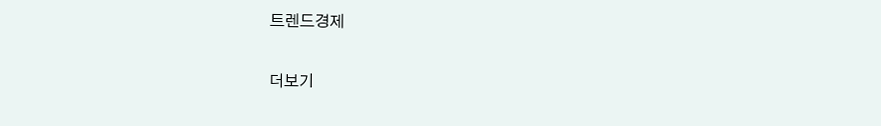트렌드경제

더보기